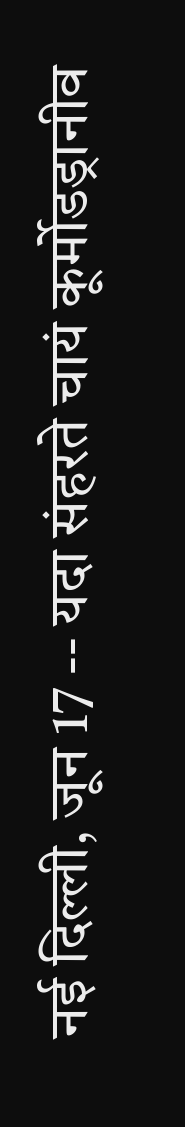नई दिल्ली, जून 17 -- यदा संहरते चायं कूर्मोडड्रानीव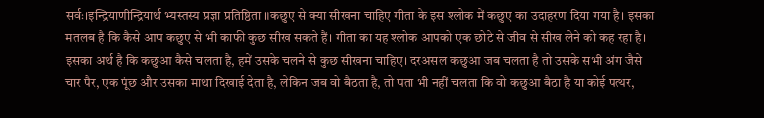सर्वः।इन्द्रियाणीन्द्रियार्थ भ्यस्तस्य प्रज्ञा प्रतिष्ठिता ॥कछुए से क्या सीखना चाहिए गीता के इस श्लोक में कछुए का उदाहरण दिया गया है। इसका मतलब है कि कैसे आप कछुए से भी काफी कुछ सीख सकते हैं। गीता का यह श्लोक आपको एक छोटे से जीव से सीख लेने को कह रहा है। इसका अर्थ है कि कछुआ कैसे चलता है, हमें उसके चलने से कुछ सीखना चाहिए। दरअसल कछुआ जब चलता है तो उसके सभी अंग जैसे चार पैर, एक पूंछ और उसका माथा दिखाई देता है, लेकिन जब वो बैठता है, तो पता भी नहीं चलता कि वो कछुआ बैठा है या कोई पत्थर,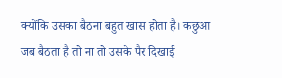क्योंकि उसका बैठना बहुत खास होता है। कछुआ जब बैठता है तो ना तो उसके पैर दिखाई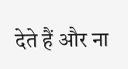देते हैं और ना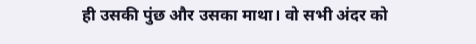ही उसकी पुंछ और उसका माथा। वो सभी अंदर को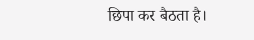छिपा कर बैठता है।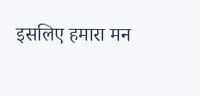इसलिए हमारा मन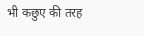भी कछुए की तरह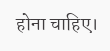होना चाहिए।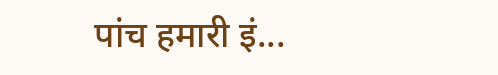पांच हमारी इं...